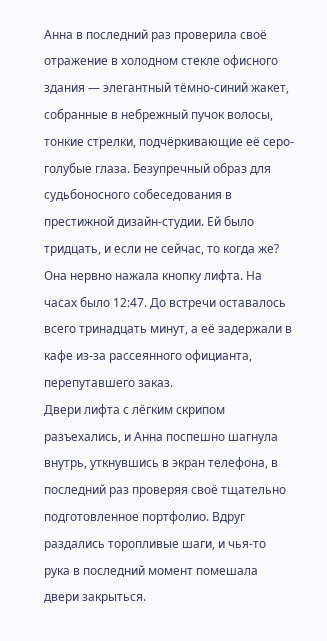Анна в последний раз проверила своё отражение в холодном стекле офисного здания — элегантный тёмно-синий жакет, собранные в небрежный пучок волосы, тонкие стрелки, подчёркивающие её серо-голубые глаза. Безупречный образ для судьбоносного собеседования в престижной дизайн-студии. Ей было тридцать, и если не сейчас, то когда же?
Она нервно нажала кнопку лифта. На часах было 12:47. До встречи оставалось всего тринадцать минут, а её задержали в кафе из-за рассеянного официанта, перепутавшего заказ.
Двери лифта с лёгким скрипом разъехались, и Анна поспешно шагнула внутрь, уткнувшись в экран телефона, в последний раз проверяя своё тщательно подготовленное портфолио. Вдруг раздались торопливые шаги, и чья-то рука в последний момент помешала двери закрыться.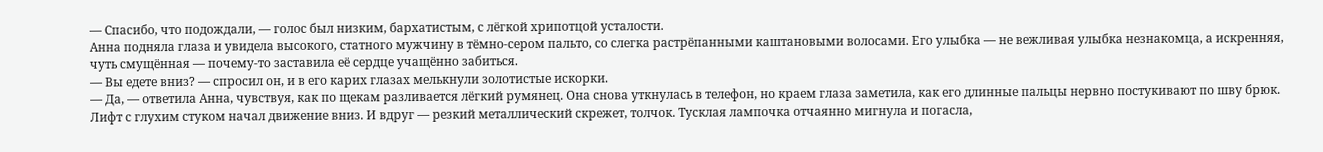— Спасибо, что подождали, — голос был низким, бархатистым, с лёгкой хрипотцой усталости.
Анна подняла глаза и увидела высокого, статного мужчину в тёмно-сером пальто, со слегка растрёпанными каштановыми волосами. Его улыбка — не вежливая улыбка незнакомца, а искренняя, чуть смущённая — почему-то заставила её сердце учащённо забиться.
— Вы едете вниз? — спросил он, и в его карих глазах мелькнули золотистые искорки.
— Да, — ответила Анна, чувствуя, как по щекам разливается лёгкий румянец. Она снова уткнулась в телефон, но краем глаза заметила, как его длинные пальцы нервно постукивают по шву брюк.
Лифт с глухим стуком начал движение вниз. И вдруг — резкий металлический скрежет, толчок. Тусклая лампочка отчаянно мигнула и погасла,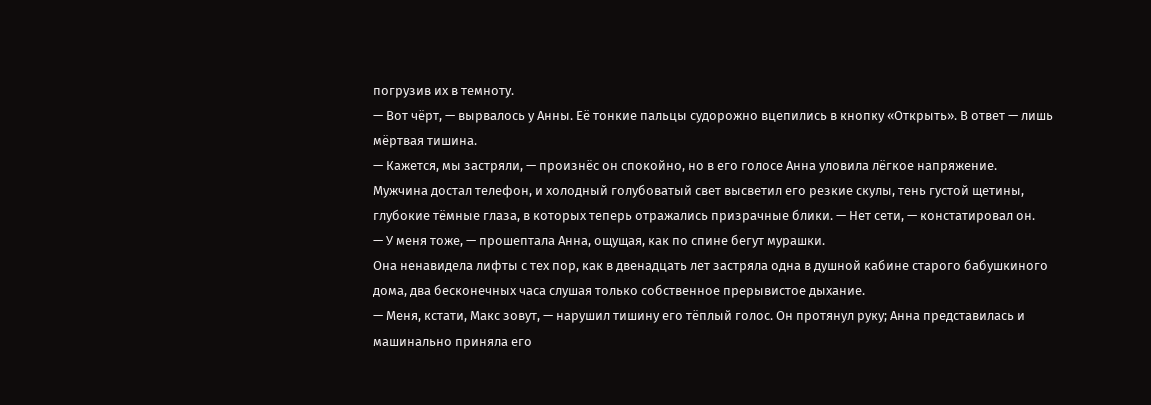погрузив их в темноту.
— Вот чёрт, — вырвалось у Анны. Её тонкие пальцы судорожно вцепились в кнопку «Открыть». В ответ — лишь мёртвая тишина.
— Кажется, мы застряли, — произнёс он спокойно, но в его голосе Анна уловила лёгкое напряжение.
Мужчина достал телефон, и холодный голубоватый свет высветил его резкие скулы, тень густой щетины, глубокие тёмные глаза, в которых теперь отражались призрачные блики. — Нет сети, — констатировал он.
— У меня тоже, — прошептала Анна, ощущая, как по спине бегут мурашки.
Она ненавидела лифты с тех пор, как в двенадцать лет застряла одна в душной кабине старого бабушкиного дома, два бесконечных часа слушая только собственное прерывистое дыхание.
— Меня, кстати, Макс зовут, — нарушил тишину его тёплый голос. Он протянул руку; Анна представилась и машинально приняла его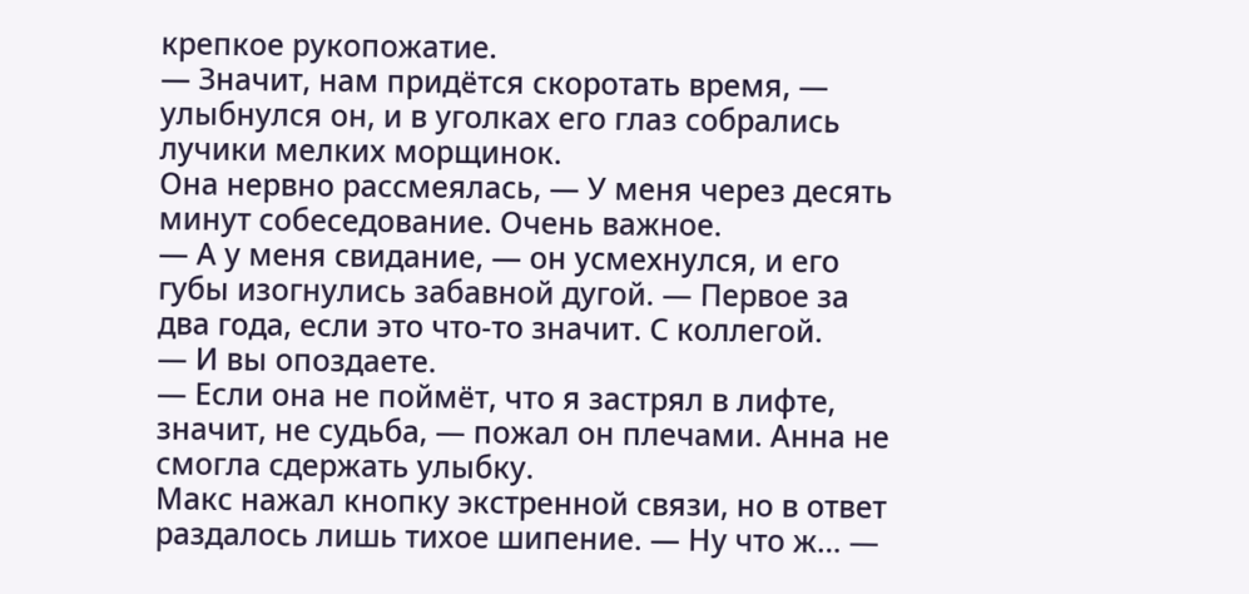крепкое рукопожатие.
— Значит, нам придётся скоротать время, — улыбнулся он, и в уголках его глаз собрались лучики мелких морщинок.
Она нервно рассмеялась, — У меня через десять минут собеседование. Очень важное.
— А у меня свидание, — он усмехнулся, и его губы изогнулись забавной дугой. — Первое за два года, если это что-то значит. С коллегой.
— И вы опоздаете.
— Если она не поймёт, что я застрял в лифте, значит, не судьба, — пожал он плечами. Анна не смогла сдержать улыбку.
Макс нажал кнопку экстренной связи, но в ответ раздалось лишь тихое шипение. — Ну что ж… —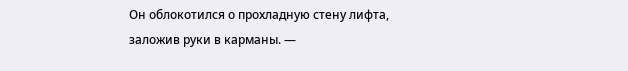Он облокотился о прохладную стену лифта, заложив руки в карманы. —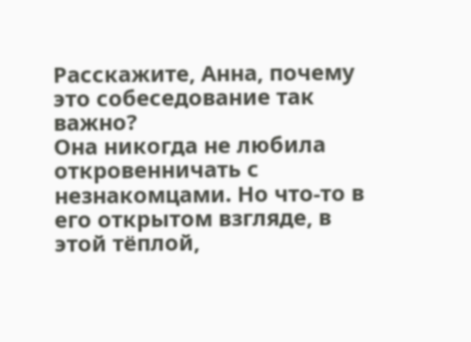Расскажите, Анна, почему это собеседование так важно?
Она никогда не любила откровенничать с незнакомцами. Но что-то в его открытом взгляде, в этой тёплой,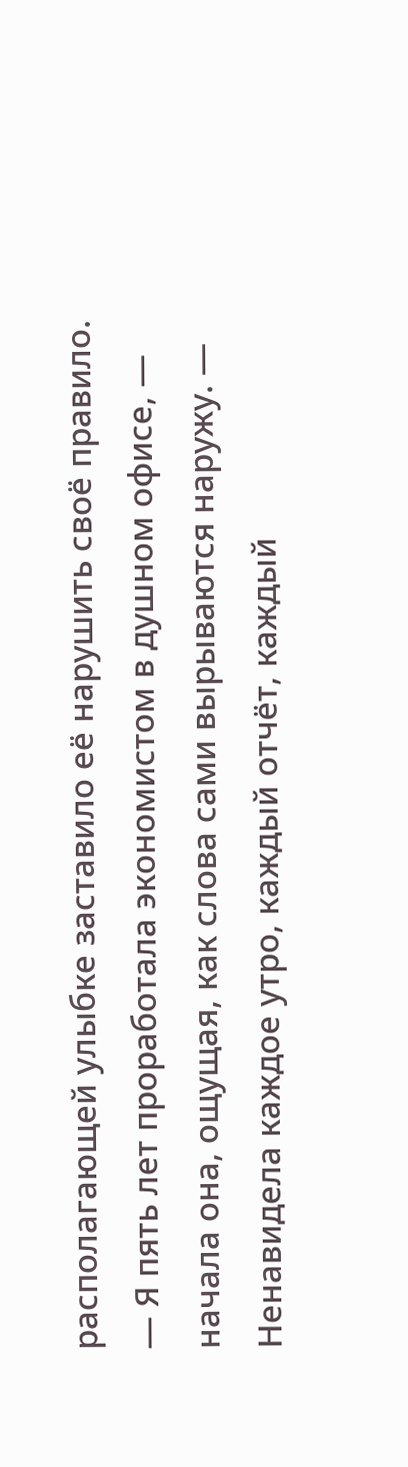располагающей улыбке заставило её нарушить своё правило.
— Я пять лет проработала экономистом в душном офисе, — начала она, ощущая, как слова сами вырываются наружу. — Ненавидела каждое утро, каждый отчёт, каждый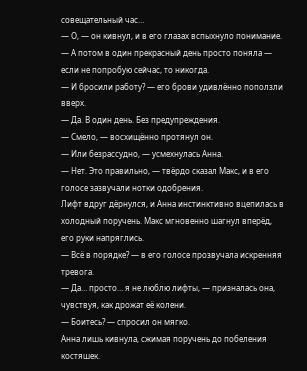совещательный час…
— О, — он кивнул, и в его глазах вспыхнуло понимание.
— А потом в один прекрасный день просто поняла — если не попробую сейчас, то никогда.
— И бросили работу? — его брови удивлённо поползли вверх.
— Да. В один день. Без предупреждения.
— Смело, — восхищённо протянул он.
— Или безрассудно, — усмехнулась Анна.
— Нет. Это правильно, — твёрдо сказал Макс, и в его голосе зазвучали нотки одобрения.
Лифт вдруг дёрнулся, и Анна инстинктивно вцепилась в холодный поручень. Макс мгновенно шагнул вперёд, его руки напряглись.
— Всё в порядке? — в его голосе прозвучала искренняя тревога.
— Да… просто… я не люблю лифты, — призналась она, чувствуя, как дрожат её колени.
— Боитесь? — спросил он мягко.
Анна лишь кивнула, сжимая поручень до побеления костяшек.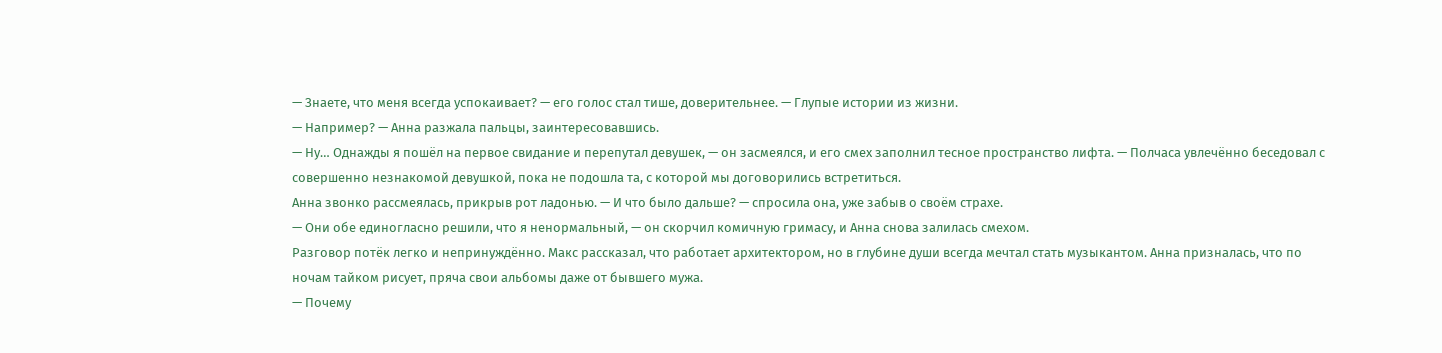— Знаете, что меня всегда успокаивает? — его голос стал тише, доверительнее. — Глупые истории из жизни.
— Например? — Анна разжала пальцы, заинтересовавшись.
— Ну… Однажды я пошёл на первое свидание и перепутал девушек, — он засмеялся, и его смех заполнил тесное пространство лифта. — Полчаса увлечённо беседовал с совершенно незнакомой девушкой, пока не подошла та, с которой мы договорились встретиться.
Анна звонко рассмеялась, прикрыв рот ладонью. — И что было дальше? — спросила она, уже забыв о своём страхе.
— Они обе единогласно решили, что я ненормальный, — он скорчил комичную гримасу, и Анна снова залилась смехом.
Разговор потёк легко и непринуждённо. Макс рассказал, что работает архитектором, но в глубине души всегда мечтал стать музыкантом. Анна призналась, что по ночам тайком рисует, пряча свои альбомы даже от бывшего мужа.
— Почему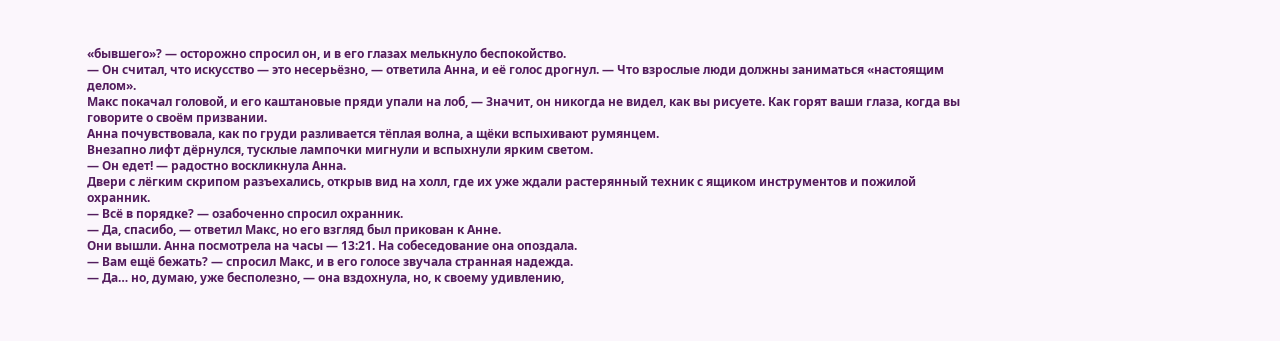«бывшего»? — осторожно спросил он, и в его глазах мелькнуло беспокойство.
— Он считал, что искусство — это несерьёзно, — ответила Анна, и её голос дрогнул. — Что взрослые люди должны заниматься «настоящим делом».
Макс покачал головой, и его каштановые пряди упали на лоб, — Значит, он никогда не видел, как вы рисуете. Как горят ваши глаза, когда вы говорите о своём призвании.
Анна почувствовала, как по груди разливается тёплая волна, а щёки вспыхивают румянцем.
Внезапно лифт дёрнулся, тусклые лампочки мигнули и вспыхнули ярким светом.
— Он едет! — радостно воскликнула Анна.
Двери с лёгким скрипом разъехались, открыв вид на холл, где их уже ждали растерянный техник с ящиком инструментов и пожилой охранник.
— Всё в порядке? — озабоченно спросил охранник.
— Да, спасибо, — ответил Макс, но его взгляд был прикован к Анне.
Они вышли. Анна посмотрела на часы — 13:21. На собеседование она опоздала.
— Вам ещё бежать? — спросил Макс, и в его голосе звучала странная надежда.
— Да… но, думаю, уже бесполезно, — она вздохнула, но, к своему удивлению,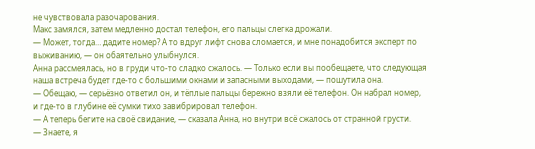не чувствовала разочарования.
Макс замялся, затем медленно достал телефон, его пальцы слегка дрожали.
— Может, тогда… дадите номер? А то вдруг лифт снова сломается, и мне понадобится эксперт по выживанию, — он обаятельно улыбнулся.
Анна рассмеялась, но в груди что-то сладко сжалось. — Только если вы пообещаете, что следующая наша встреча будет где-то с большими окнами и запасными выходами, — пошутила она.
— Обещаю, — серьёзно ответил он, и тёплые пальцы бережно взяли её телефон. Он набрал номер, и где-то в глубине её сумки тихо завибрировал телефон.
— А теперь бегите на своё свидание, — сказала Анна, но внутри всё сжалось от странной грусти.
— Знаете, я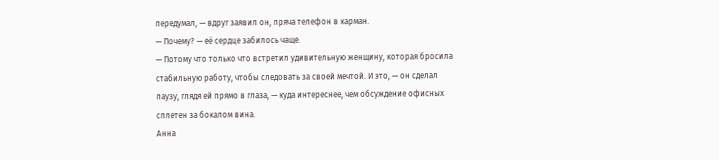передумал, — вдруг заявил он, пряча телефон в карман.
— Почему? — её сердце забилось чаще.
— Потому что только что встретил удивительную женщину, которая бросила стабильную работу, чтобы следовать за своей мечтой. И это, — он сделал паузу, глядя ей прямо в глаза, — куда интереснее, чем обсуждение офисных сплетен за бокалом вина.
Анна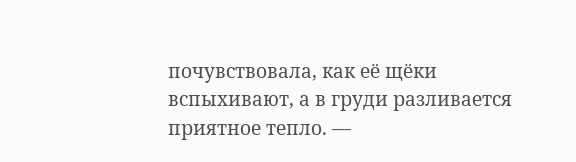почувствовала, как её щёки вспыхивают, а в груди разливается приятное тепло. —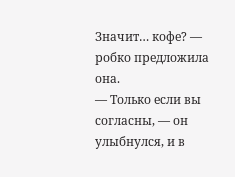Значит… кофе? — робко предложила она.
— Только если вы согласны, — он улыбнулся, и в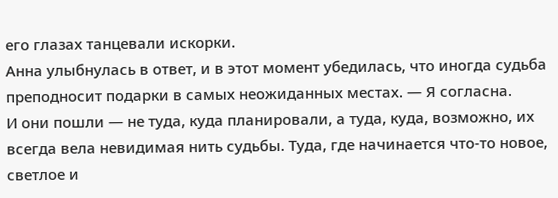его глазах танцевали искорки.
Анна улыбнулась в ответ, и в этот момент убедилась, что иногда судьба преподносит подарки в самых неожиданных местах. — Я согласна.
И они пошли — не туда, куда планировали, а туда, куда, возможно, их всегда вела невидимая нить судьбы. Туда, где начинается что-то новое, светлое и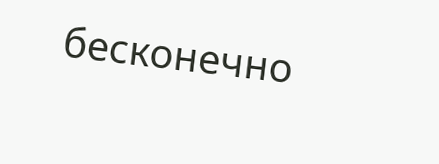бесконечно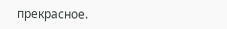прекрасное.